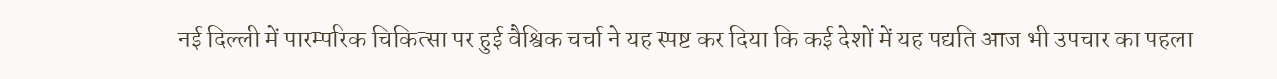नई दिल्ली में पारम्परिक चिकित्सा पर हुई वैश्विक चर्चा ने यह स्पष्ट कर दिया कि कई देशों में यह पद्यति आज भी उपचार का पहला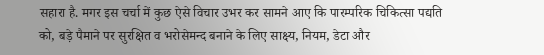सहारा है. मगर इस चर्चा में कुछ ऐसे विचार उभर कर सामने आए कि पारम्परिक चिकित्सा पद्यति को, बड़े पैमाने पर सुरक्षित व भरोसेमन्द बनाने के लिए साक्ष्य, नियम, डेटा और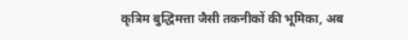कृत्रिम बुद्धिमत्ता जैसी तकनीकों की भूमिका, अब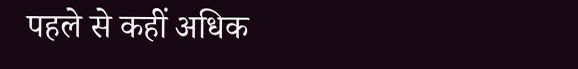पहले से कहीं अधिक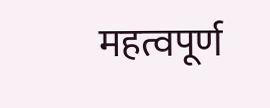महत्वपूर्ण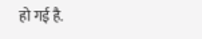हो गई है.